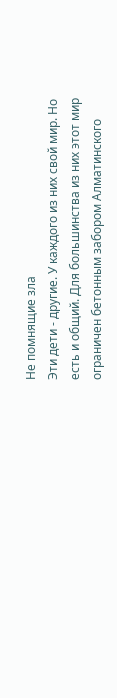Не помнящие зла
Эти дети - другие. У каждого из них свой мир. Но есть и общий. Для большинства из них этот мир ограничен бетонным забором Алматинского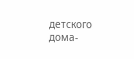детского дома-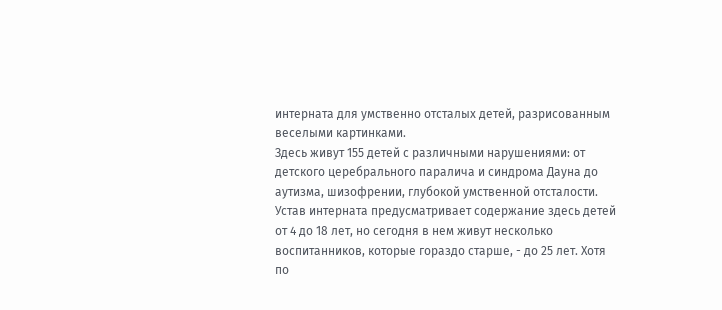интерната для умственно отсталых детей, разрисованным веселыми картинками.
Здесь живут 155 детей с различными нарушениями: от детского церебрального паралича и синдрома Дауна до аутизма, шизофрении, глубокой умственной отсталости. Устав интерната предусматривает содержание здесь детей от 4 до 18 лет, но сегодня в нем живут несколько воспитанников, которые гораздо старше, - до 25 лет. Хотя по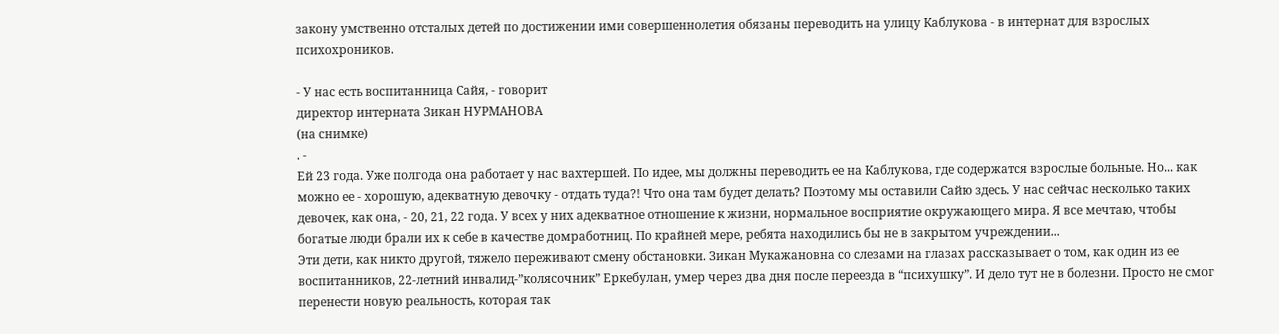закону умственно отсталых детей по достижении ими совершеннолетия обязаны переводить на улицу Каблукова - в интернат для взрослых психохроников.

- У нас есть воспитанница Сайя, - говорит
директор интерната Зикан НУРМАНОВА
(на снимке)
. -
Ей 23 года. Уже полгода она работает у нас вахтершей. По идее, мы должны переводить ее на Каблукова, где содержатся взрослые больные. Но... как можно ее - хорошую, адекватную девочку - отдать туда?! Что она там будет делать? Поэтому мы оставили Сайю здесь. У нас сейчас несколько таких девочек, как она, - 20, 21, 22 года. У всех у них адекватное отношение к жизни, нормальное восприятие окружающего мира. Я все мечтаю, чтобы богатые люди брали их к себе в качестве домработниц. По крайней мере, ребята находились бы не в закрытом учреждении...
Эти дети, как никто другой, тяжело переживают смену обстановки. Зикан Мукажановна со слезами на глазах рассказывает о том, как один из ее воспитанников, 22-летний инвалид-”колясочник” Еркебулан, умер через два дня после переезда в “психушку”. И дело тут не в болезни. Просто не смог перенести новую реальность, которая так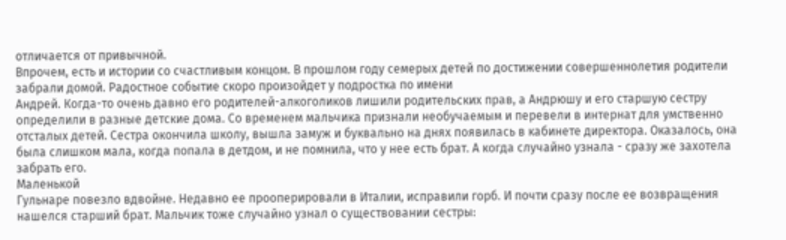отличается от привычной.
Впрочем, есть и истории со счастливым концом. В прошлом году семерых детей по достижении совершеннолетия родители забрали домой. Радостное событие скоро произойдет у подростка по имени
Андрей. Когда-то очень давно его родителей-алкоголиков лишили родительских прав, а Андрюшу и его старшую сестру определили в разные детские дома. Со временем мальчика признали необучаемым и перевели в интернат для умственно отсталых детей. Сестра окончила школу, вышла замуж и буквально на днях появилась в кабинете директора. Оказалось, она была слишком мала, когда попала в детдом, и не помнила, что у нее есть брат. А когда случайно узнала - сразу же захотела забрать его.
Маленькой
Гульнаре повезло вдвойне. Недавно ее прооперировали в Италии, исправили горб. И почти сразу после ее возвращения нашелся старший брат. Мальчик тоже случайно узнал о существовании сестры: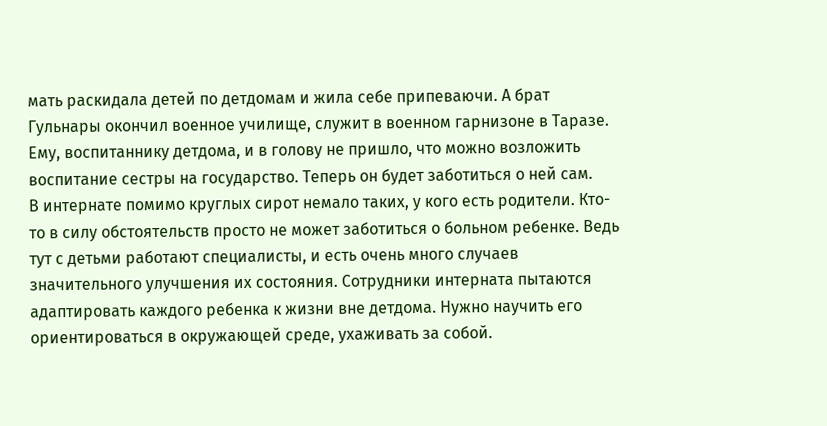мать раскидала детей по детдомам и жила себе припеваючи. А брат Гульнары окончил военное училище, служит в военном гарнизоне в Таразе. Ему, воспитаннику детдома, и в голову не пришло, что можно возложить воспитание сестры на государство. Теперь он будет заботиться о ней сам.
В интернате помимо круглых сирот немало таких, у кого есть родители. Кто-то в силу обстоятельств просто не может заботиться о больном ребенке. Ведь тут с детьми работают специалисты, и есть очень много случаев значительного улучшения их состояния. Сотрудники интерната пытаются адаптировать каждого ребенка к жизни вне детдома. Нужно научить его ориентироваться в окружающей среде, ухаживать за собой.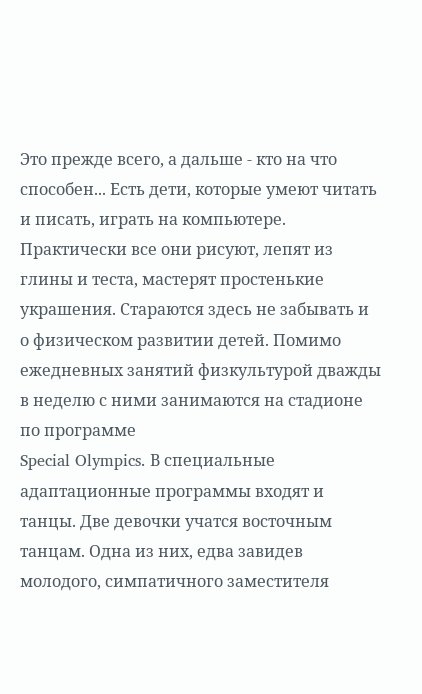Это прежде всего, а дальше - кто на что способен... Есть дети, которые умеют читать и писать, играть на компьютере. Практически все они рисуют, лепят из глины и теста, мастерят простенькие украшения. Стараются здесь не забывать и о физическом развитии детей. Помимо ежедневных занятий физкультурой дважды в неделю с ними занимаются на стадионе по программе
Special Olympics. В специальные адаптационные программы входят и танцы. Две девочки учатся восточным танцам. Одна из них, едва завидев молодого, симпатичного заместителя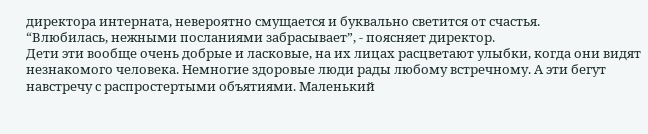директора интерната, невероятно смущается и буквально светится от счастья.
“Влюбилась, нежными посланиями забрасывает”, - поясняет директор.
Дети эти вообще очень добрые и ласковые, на их лицах расцветают улыбки, когда они видят незнакомого человека. Немногие здоровые люди рады любому встречному. А эти бегут навстречу с распростертыми объятиями. Маленький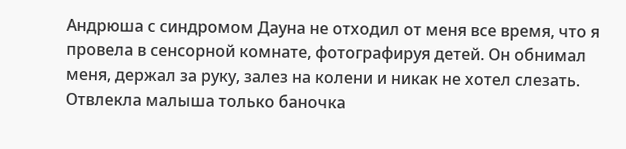Андрюша с синдромом Дауна не отходил от меня все время, что я провела в сенсорной комнате, фотографируя детей. Он обнимал меня, держал за руку, залез на колени и никак не хотел слезать. Отвлекла малыша только баночка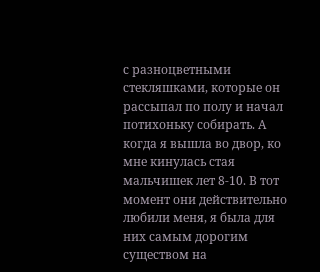с разноцветными стекляшками, которые он рассыпал по полу и начал потихоньку собирать. А когда я вышла во двор, ко мне кинулась стая мальчишек лет 8-10. В тот момент они действительно любили меня, я была для них самым дорогим существом на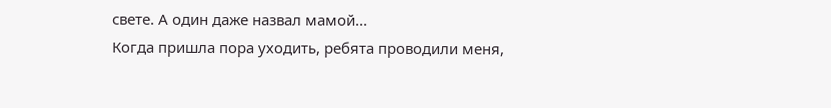свете. А один даже назвал мамой...
Когда пришла пора уходить, ребята проводили меня,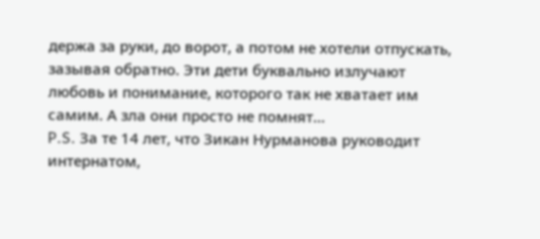держа за руки, до ворот, а потом не хотели отпускать, зазывая обратно. Эти дети буквально излучают любовь и понимание, которого так не хватает им самим. А зла они просто не помнят...
P.S. За те 14 лет, что Зикан Нурманова руководит интернатом,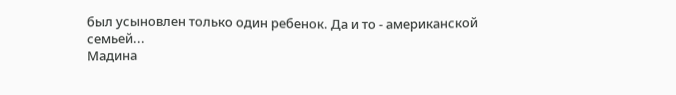был усыновлен только один ребенок. Да и то - американской семьей...
Мадина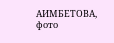АИМБЕТОВА, фото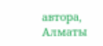автора, Алматы